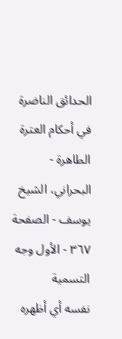الحدائق الناضرة في أحكام العترة الطاهرة - البحراني، الشيخ يوسف - الصفحة ٣٦٧ - الأول وجه التسمية
نفسه أي أظهره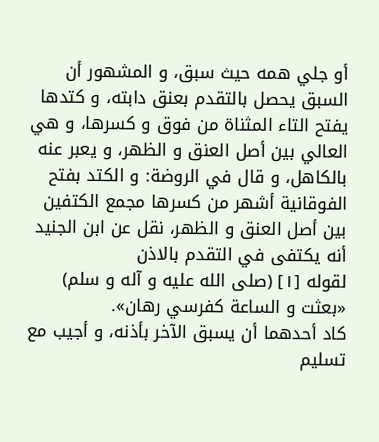أو جلي همه حيث سبق، و المشهور أن السبق يحصل بالتقدم بعنق دابته، و كتدها يفتح التاء المثناة من فوق و كسرها، و هي العالي بين أصل العنق و الظهر، و يعبر عنه بالكاهل، و قال في الروضة: و الكتد بفتح الفوقانية أشهر من كسرها مجمع الكتفين بين أصل العنق و الظهر، نقل عن ابن الجنيد أنه يكتفى في التقدم بالاذن
لقوله [١] (صلى الله عليه و آله و سلم) «بعثت و الساعة كفرسي رهان».
كاد أحدهما أن يسبق الآخر بأذنه، و أجيب مع تسليم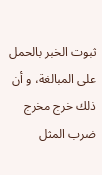ثبوت الخبر بالحمل على المبالغة، و أن ذلك خرج مخرج ضرب المثل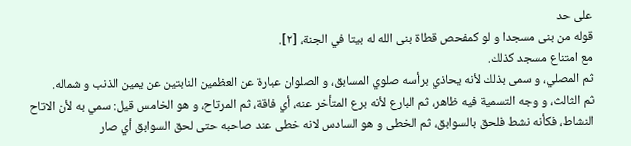على حد
قوله من بنى مسجدا و لو كمفحص قطاة بنى الله له بيتا في الجنة، [٢].
مع امتناع مسجد كذلك.
ثم المصلي، و سمى بذلك لأنه يحاذي برأسه صلوي المسابق، و الصلوان عبارة عن العظمين النابتين عن يمين الذنب و شماله.
ثم الثالث، و وجه التسمية فيه ظاهر، ثم البارع لأنه برع المتأخر عنه، أي فاقة، ثم المرتاح، و هو الخامس قيل: سمي به لأن الاتاح النشاط، فكأنه نشط فلحق بالسوابق، ثم الخطى و هو السادس لانه خطى عند صاحبه حتى لحق السوابق أي صار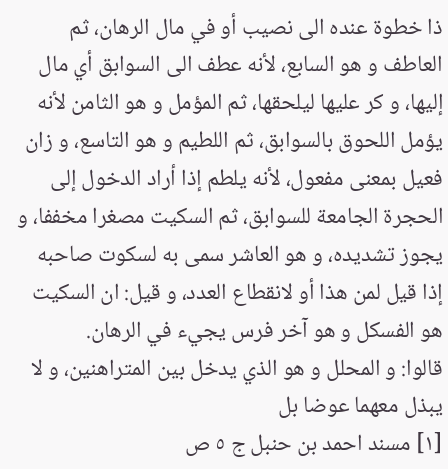ذا خطوة عنده الى نصيب أو في مال الرهان، ثم العاطف و هو السابع، لأنه عطف الى السوابق أي مال إليها، و كر عليها ليلحقها، ثم المؤمل و هو الثامن لأنه يؤمل اللحوق بالسوابق، ثم اللطيم و هو التاسع، و زان فعيل بمعنى مفعول، لأنه يلطم إذا أراد الدخول إلى الحجرة الجامعة للسوابق، ثم السكيت مصغرا مخففا، و يجوز تشديده، و هو العاشر سمى به لسكوت صاحبه إذا قيل لمن هذا أو لانقطاع العدد، و قيل: ان السكيت هو الفسكل و هو آخر فرس يجيء في الرهان.
قالوا: و المحلل و هو الذي يدخل بين المتراهنين، و لا يبذل معهما عوضا بل
[١] مسند احمد بن حنبل ج ٥ ص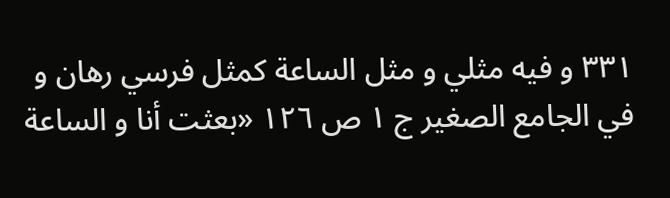٣٣١ و فيه مثلي و مثل الساعة كمثل فرسي رهان و في الجامع الصغير ج ١ ص ١٢٦ «بعثت أنا و الساعة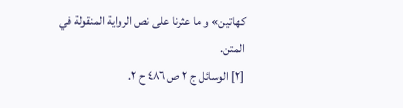كهاتين» و ما عثرنا على نص الرواية المنقولة في المتن.
[٢] الوسائل ج ٢ ص ٤٨٦ ح ٢.